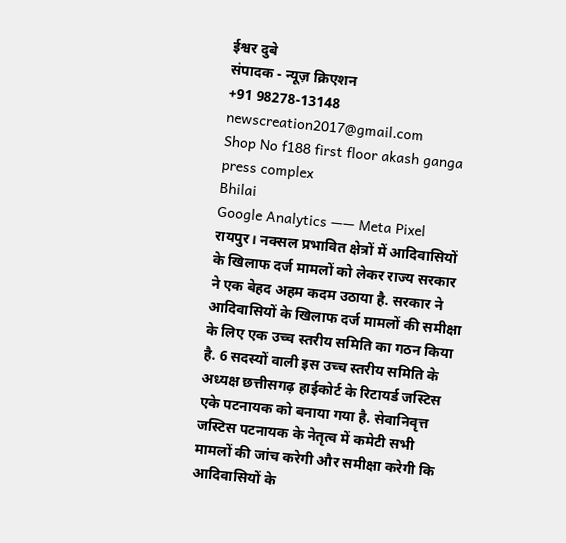ईश्वर दुबे
संपादक - न्यूज़ क्रिएशन
+91 98278-13148
newscreation2017@gmail.com
Shop No f188 first floor akash ganga press complex
Bhilai
Google Analytics —— Meta Pixel
रायपुर। नक्सल प्रभावित क्षेत्रों में आदिवासियों के खिलाफ दर्ज मामलों को लेकर राज्य सरकार ने एक बेहद अहम कदम उठाया है. सरकार ने आदिवासियों के खिलाफ दर्ज मामलों की समीक्षा के लिए एक उच्च स्तरीय समिति का गठन किया है. 6 सदस्यों वाली इस उच्च स्तरीय समिति के अध्यक्ष छत्तीसगढ़ हाईकोर्ट के रिटायर्ड जस्टिस एके पटनायक को बनाया गया है. सेवानिवृत्त जस्टिस पटनायक के नेतृत्व में कमेटी सभी मामलों की जांच करेगी और समीक्षा करेगी कि आदिवासियों के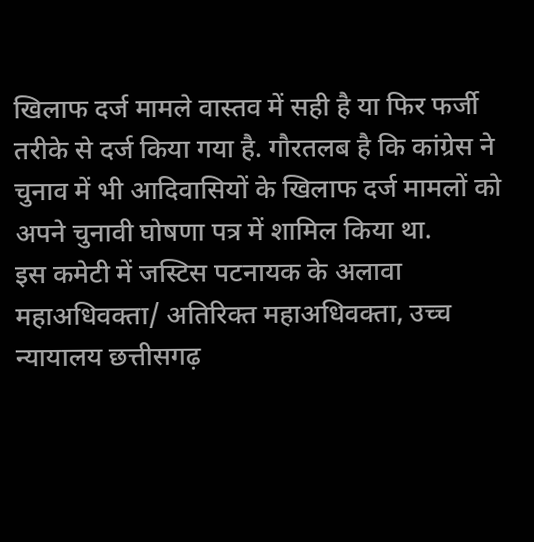खिलाफ दर्ज मामले वास्तव में सही है या फिर फर्जी तरीके से दर्ज किया गया है. गौरतलब है कि कांग्रेस ने चुनाव में भी आदिवासियों के खिलाफ दर्ज मामलों को अपने चुनावी घोषणा पत्र में शामिल किया था.
इस कमेटी में जस्टिस पटनायक के अलावा महाअधिवक्ता/ अतिरिक्त महाअधिवक्ता, उच्च न्यायालय छत्तीसगढ़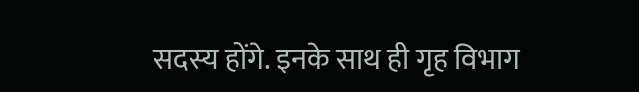सदस्य होंगे. इनके साथ ही गृह विभाग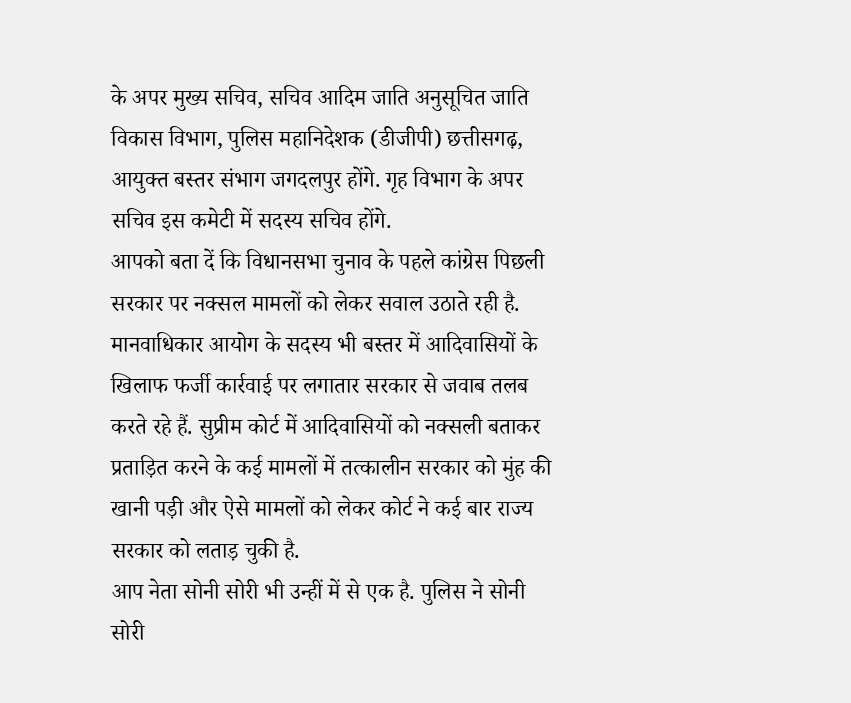के अपर मुख्य सचिव, सचिव आदिम जाति अनुसूचित जाति विकास विभाग, पुलिस महानिदेशक (डीजीपी) छत्तीसगढ़, आयुक्त बस्तर संभाग जगदलपुर होंगे. गृह विभाग के अपर सचिव इस कमेटी में सदस्य सचिव होंगे.
आपको बता दें कि विधानसभा चुनाव के पहले कांग्रेस पिछली सरकार पर नक्सल मामलों को लेकर सवाल उठाते रही है. मानवाधिकार आयोग के सदस्य भी बस्तर में आदिवासियों के खिलाफ फर्जी कार्रवाई पर लगातार सरकार से जवाब तलब करते रहे हैं. सुप्रीम कोर्ट में आदिवासियों को नक्सली बताकर प्रताड़ित करने के कई मामलों में तत्कालीन सरकार को मुंह की खानी पड़ी और ऐसे मामलों को लेकर कोर्ट ने कई बार राज्य सरकार को लताड़ चुकी है.
आप नेता सोनी सोरी भी उन्हीं में से एक है. पुलिस ने सोनी सोरी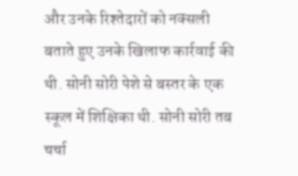और उनके रिश्तेदारों को नक्सली बताते हुए उनके खिलाफ कार्रवाई की थी. सोनी सोरी पेशे से बस्तर के एक स्कूल में शिक्षिका थी. सोनी सोरी तब चर्चा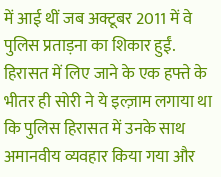में आई थीं जब अक्टूबर 2011 में वे पुलिस प्रताड़ना का शिकार हुईं. हिरासत में लिए जाने के एक हफ्ते के भीतर ही सोरी ने ये इल्ज़ाम लगाया था कि पुलिस हिरासत में उनके साथ अमानवीय व्यवहार किया गया और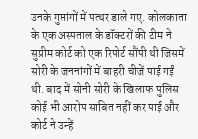उनके गुप्तांगों में पत्थर डाले गए. कोलकाता के एक अस्पताल के डॉक्टरों की टीम ने सुप्रीम कोर्ट को एक रिपोर्ट सौंपी थी जिसमें सोरी के जननांगों में बाहरी चीजें पाई गईं थी. बाद में सोनी सोरी के खिलाफ पुलिस कोई भी आरोप साबित नहीं कर पाई और कोर्ट ने उन्हें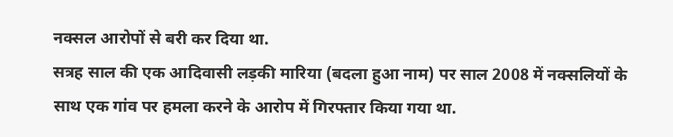नक्सल आरोपों से बरी कर दिया था.
सत्रह साल की एक आदिवासी लड़की मारिया (बदला हुआ नाम) पर साल 2008 में नक्सलियों के साथ एक गांव पर हमला करने के आरोप में गिरफ्तार किया गया था.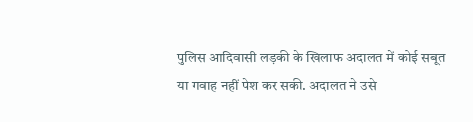पुलिस आदिवासी लड़की के खिलाफ अदालत में कोई सबूत या गवाह नहीं पेश कर सकी. अदालत ने उसे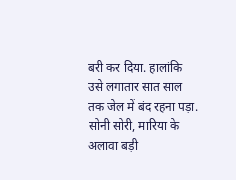बरी कर दिया. हालांकि उसे लगातार सात साल तक जेल में बंद रहना पड़ा.
सोनी सोरी, मारिया के अलावा बड़ी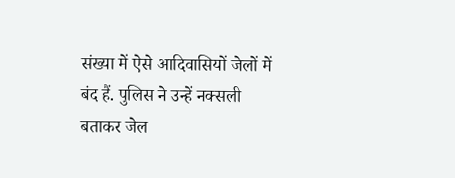संख्या में ऐसे आदिवासियों जेलों में बंद हैं. पुलिस ने उन्हें नक्सली बताकर जेल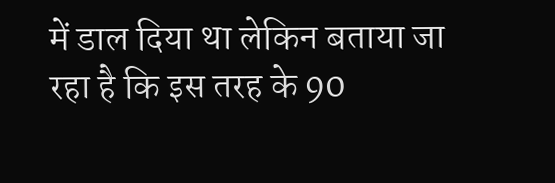में डाल दिया था लेकिन बताया जा रहा है कि इस तरह के 90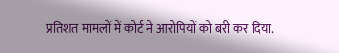प्रतिशत मामलों में कोर्ट ने आरोपियों को बरी कर दिया.